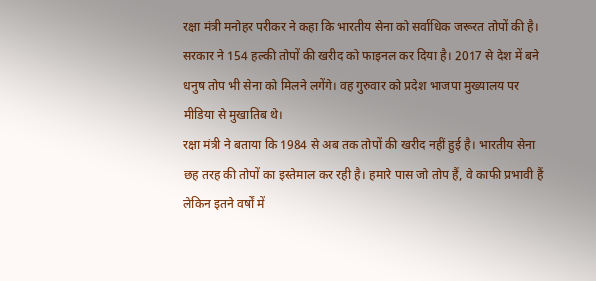रक्षा मंत्री मनोहर परीकर ने कहा कि भारतीय सेना को सर्वाधिक जरूरत तोपों की है। सरकार ने 154 हल्की तोपों की खरीद को फाइनल कर दिया है। 2017 से देश में बने धनुष तोप भी सेना को मिलने लगेंगे। वह गुरुवार को प्रदेश भाजपा मुख्यालय पर मीडिया से मुखातिब थे।
रक्षा मंत्री ने बताया कि 1984 से अब तक तोपों की खरीद नहीं हुई है। भारतीय सेना छह तरह की तोपों का इस्तेमाल कर रही है। हमारे पास जो तोप हैं, वे काफी प्रभावी हैं लेकिन इतने वर्षों में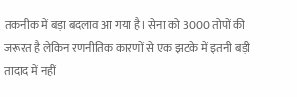तकनीक में बड़ा बदलाव आ गया है। सेना को 3000 तोपों की जरूरत है लेकिन रणनीतिक कारणों से एक झटके में इतनी बड़ी तादाद में नहीं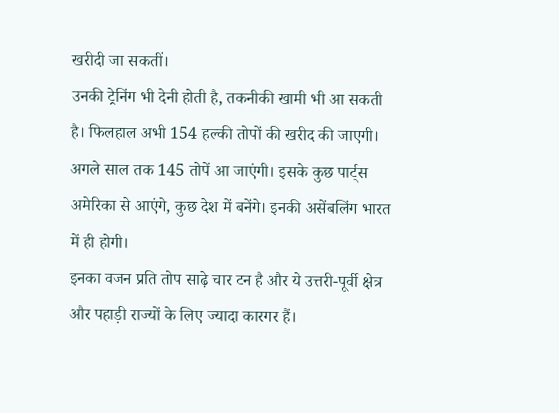खरीदी जा सकतीं।
उनकी ट्रेनिंग भी देनी होती है, तकनीकी खामी भी आ सकती है। फिलहाल अभी 154 हल्की तोपों की खरीद की जाएगी। अगले साल तक 145 तोपें आ जाएंगी। इसके कुछ पार्ट्स अमेरिका से आएंगे, कुछ देश में बनेंगे। इनकी असेंबलिंग भारत में ही होगी।
इनका वजन प्रति तोप साढ़े चार टन है और ये उत्तरी-पूर्वी क्षेत्र और पहाड़ी राज्यों के लिए ज्यादा कारगर हैं।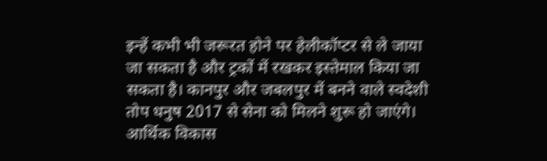इन्हें कभी भी जरूरत होने पर हेलीकॉप्टर से ले जाया जा सकता है और ट्रकों में रखकर इस्तेमाल किया जा सकता है। कानपुर और जबलपुर में बनने वाले स्वदेशी तोप धनुष 2017 से सेना को मिलने शुरू हो जाएंगे।
आर्थिक विकास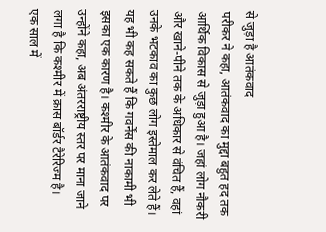से जुड़ा है आतंकवाद
परीकर ने कहा, आतंकवाद का मुद्दा बहुत हद तक आर्थिक विकास से जुड़ा हुआ है। जहां लोग नौकरी और खाने-पीने तक के अधिकार से वंचित हैं, वहां उनके भटकाव का कुछ लोग इस्तेमाल कर लेते हैं।
यह भी कह सकते हैं कि गवर्नेंस की नाकामी भी इसका एक कारण है। कश्मीर के आतंकवाद पर उन्होंने कहा, अब अंतरराष्ट्रीय स्तर पर माना जाने लगा है कि कश्मीर में क्रास बॉर्डर टैरेरिज्म है।
एक साल में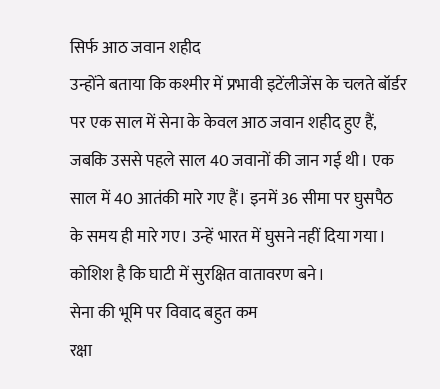सिर्फ आठ जवान शहीद
उन्होंने बताया कि कश्मीर में प्रभावी इटेंलीजेंस के चलते बॉर्डर पर एक साल में सेना के केवल आठ जवान शहीद हुए हैं, जबकि उससे पहले साल 40 जवानों की जान गई थी। एक साल में 40 आतंकी मारे गए हैं। इनमें 36 सीमा पर घुसपैठ के समय ही मारे गए। उन्हें भारत में घुसने नहीं दिया गया। कोशिश है कि घाटी में सुरक्षित वातावरण बने।
सेना की भूमि पर विवाद बहुत कम
रक्षा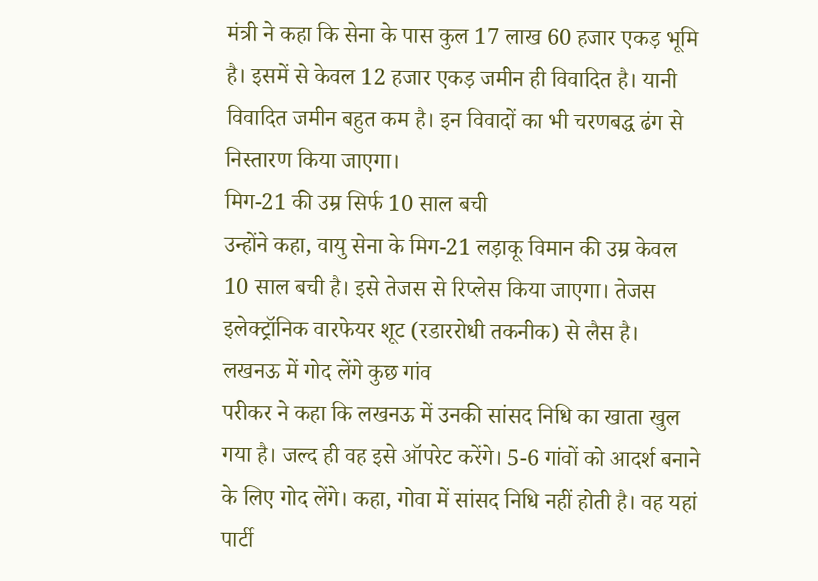मंत्री ने कहा कि सेना के पास कुल 17 लाख 60 हजार एकड़ भूमि है। इसमें से केवल 12 हजार एकड़ जमीन ही विवादित है। यानी विवादित जमीन बहुत कम है। इन विवादों का भी चरणबद्ध ढंग से निस्तारण किया जाएगा।
मिग-21 की उम्र सिर्फ 10 साल बची
उन्होंने कहा, वायु सेना के मिग-21 लड़ाकू विमान की उम्र केवल 10 साल बची है। इसे तेजस से रिप्लेस किया जाएगा। तेजस इलेक्ट्रॉनिक वारफेयर शूट (रडाररोधी तकनीक) से लैस है।
लखनऊ में गोद लेंगे कुछ गांव
परीकर ने कहा कि लखनऊ में उनकी सांसद निधि का खाता खुल गया है। जल्द ही वह इसे ऑपरेट करेंगे। 5-6 गांवों को आदर्श बनाने के लिए गोद लेंगे। कहा, गोवा में सांसद निधि नहीं होती है। वह यहां पार्टी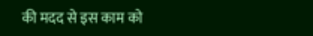की मदद से इस काम को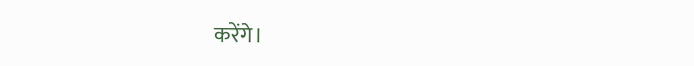करेंगे।